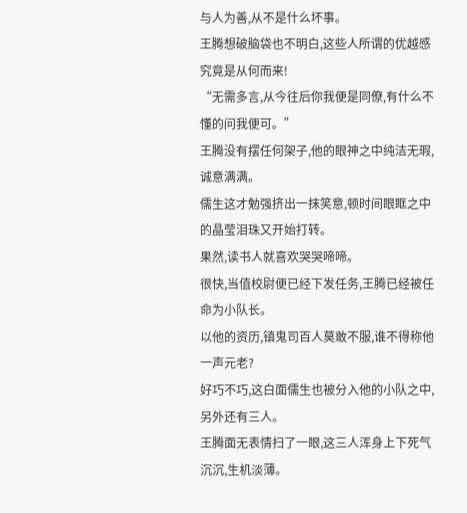与人为善,从不是什么坏事。
王腾想破脑袋也不明白,这些人所谓的优越感究竟是从何而来!
“无需多言,从今往后你我便是同僚,有什么不懂的问我便可。”
王腾没有摆任何架子,他的眼神之中纯洁无瑕,诚意满满。
儒生这才勉强挤出一抹笑意,顿时间眼眶之中的晶莹泪珠又开始打转。
果然,读书人就喜欢哭哭啼啼。
很快,当值校尉便已经下发任务,王腾已经被任命为小队长。
以他的资历,镇鬼司百人莫敢不服,谁不得称他一声元老?
好巧不巧,这白面儒生也被分入他的小队之中,另外还有三人。
王腾面无表情扫了一眼,这三人浑身上下死气沉沉,生机淡薄。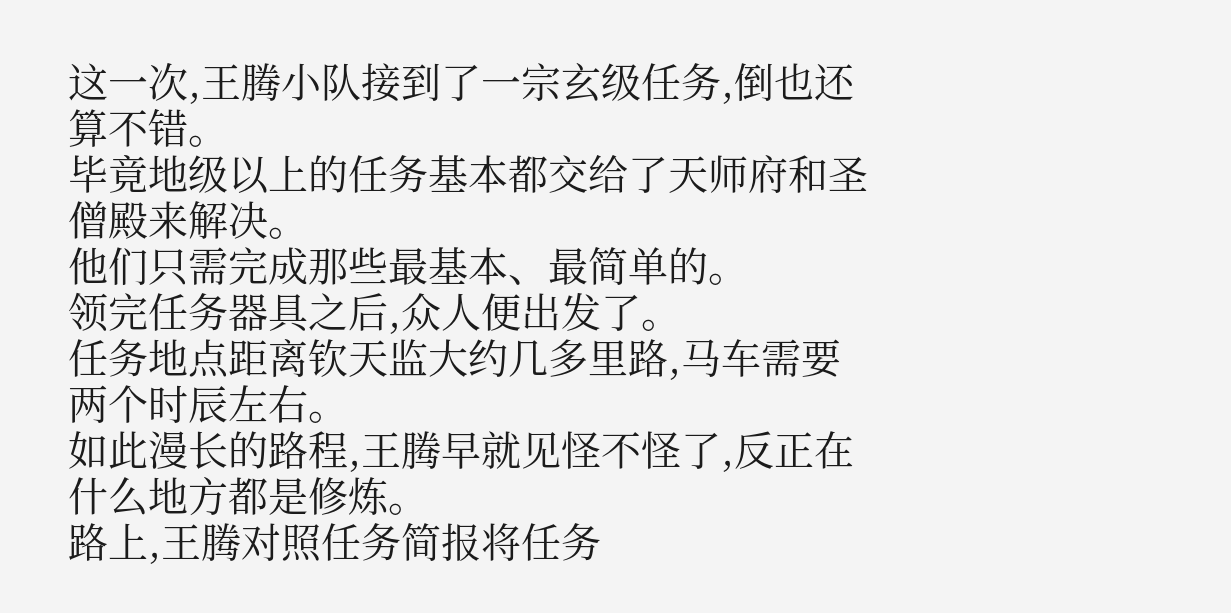这一次,王腾小队接到了一宗玄级任务,倒也还算不错。
毕竟地级以上的任务基本都交给了天师府和圣僧殿来解决。
他们只需完成那些最基本、最简单的。
领完任务器具之后,众人便出发了。
任务地点距离钦天监大约几多里路,马车需要两个时辰左右。
如此漫长的路程,王腾早就见怪不怪了,反正在什么地方都是修炼。
路上,王腾对照任务简报将任务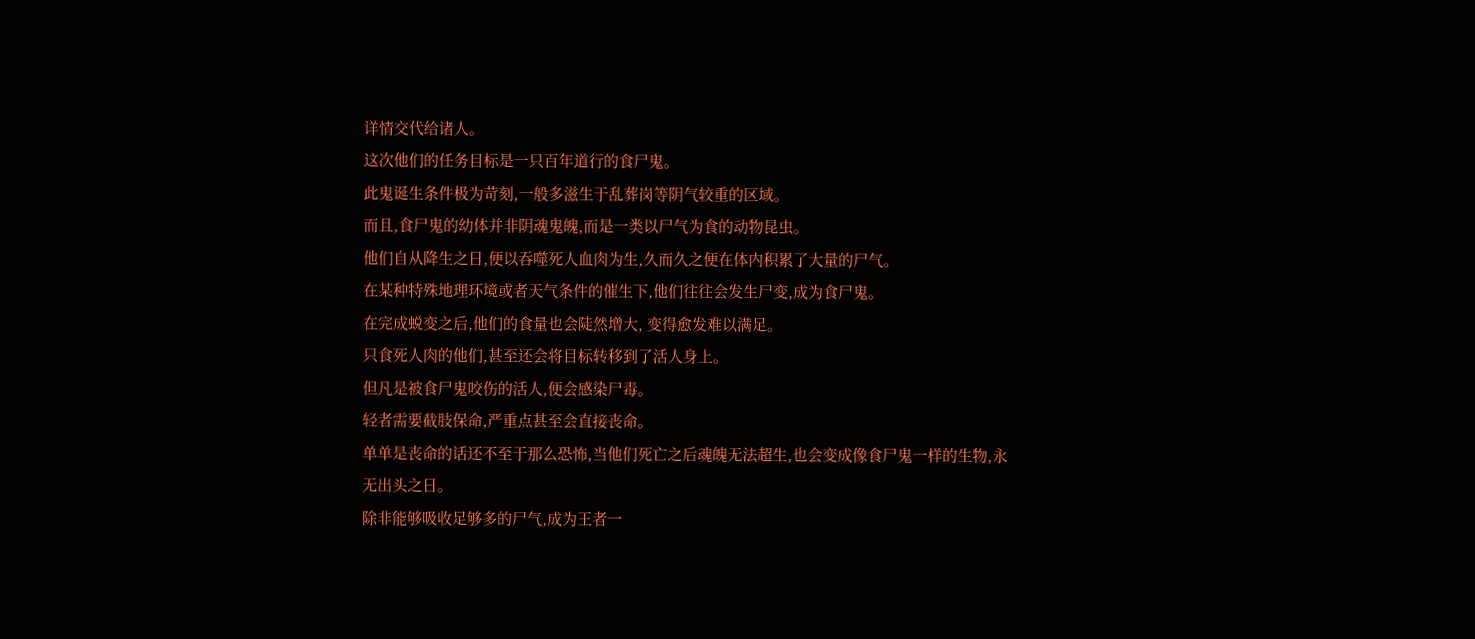详情交代给诸人。
这次他们的任务目标是一只百年道行的食尸鬼。
此鬼诞生条件极为苛刻,一般多滋生于乱葬岗等阴气较重的区域。
而且,食尸鬼的幼体并非阴魂鬼魄,而是一类以尸气为食的动物昆虫。
他们自从降生之日,便以吞噬死人血肉为生,久而久之便在体内积累了大量的尸气。
在某种特殊地理环境或者天气条件的催生下,他们往往会发生尸变,成为食尸鬼。
在完成蜕变之后,他们的食量也会陡然增大, 变得愈发难以满足。
只食死人肉的他们,甚至还会将目标转移到了活人身上。
但凡是被食尸鬼咬伤的活人,便会感染尸毒。
轻者需要截肢保命,严重点甚至会直接丧命。
单单是丧命的话还不至于那么恐怖,当他们死亡之后魂魄无法超生,也会变成像食尸鬼一样的生物,永无出头之日。
除非能够吸收足够多的尸气,成为王者一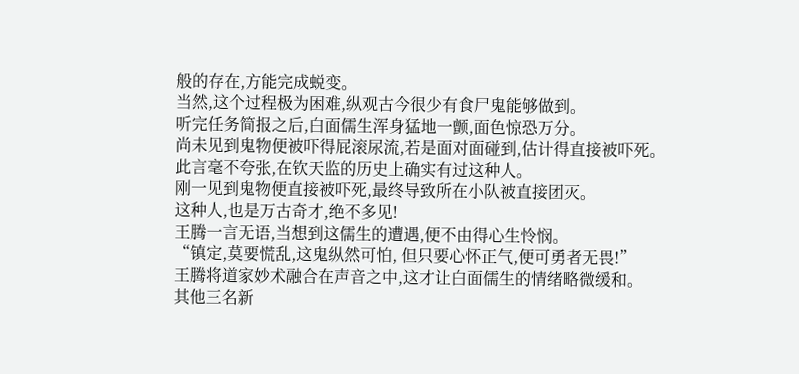般的存在,方能完成蜕变。
当然,这个过程极为困难,纵观古今很少有食尸鬼能够做到。
听完任务简报之后,白面儒生浑身猛地一颤,面色惊恐万分。
尚未见到鬼物便被吓得屁滚尿流,若是面对面碰到,估计得直接被吓死。
此言毫不夸张,在钦天监的历史上确实有过这种人。
刚一见到鬼物便直接被吓死,最终导致所在小队被直接团灭。
这种人,也是万古奇才,绝不多见!
王腾一言无语,当想到这儒生的遭遇,便不由得心生怜悯。
“镇定,莫要慌乱,这鬼纵然可怕, 但只要心怀正气,便可勇者无畏!”
王腾将道家妙术融合在声音之中,这才让白面儒生的情绪略微缓和。
其他三名新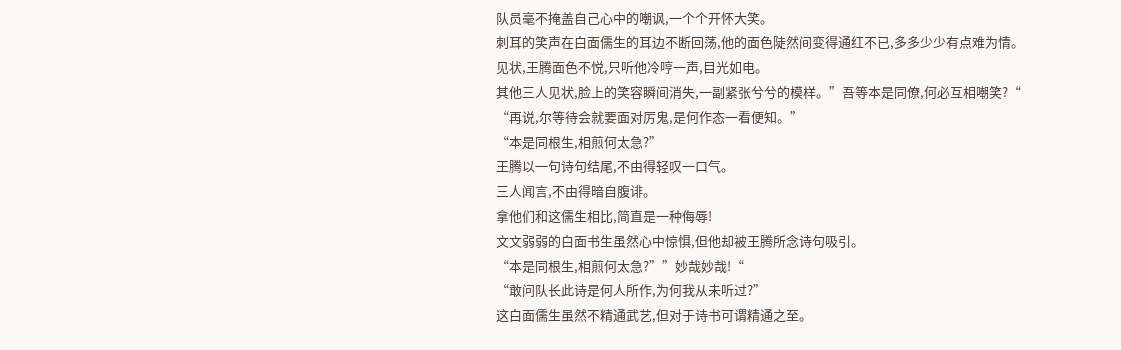队员毫不掩盖自己心中的嘲讽,一个个开怀大笑。
刺耳的笑声在白面儒生的耳边不断回荡,他的面色陡然间变得通红不已,多多少少有点难为情。
见状,王腾面色不悦,只听他冷哼一声,目光如电。
其他三人见状,脸上的笑容瞬间消失,一副紧张兮兮的模样。”吾等本是同僚,何必互相嘲笑?“
“再说,尔等待会就要面对厉鬼,是何作态一看便知。”
“本是同根生,相煎何太急?”
王腾以一句诗句结尾,不由得轻叹一口气。
三人闻言,不由得暗自腹诽。
拿他们和这儒生相比,简直是一种侮辱!
文文弱弱的白面书生虽然心中惊惧,但他却被王腾所念诗句吸引。
“本是同根生,相煎何太急?””妙哉妙哉!“
“敢问队长此诗是何人所作,为何我从未听过?”
这白面儒生虽然不精通武艺,但对于诗书可谓精通之至。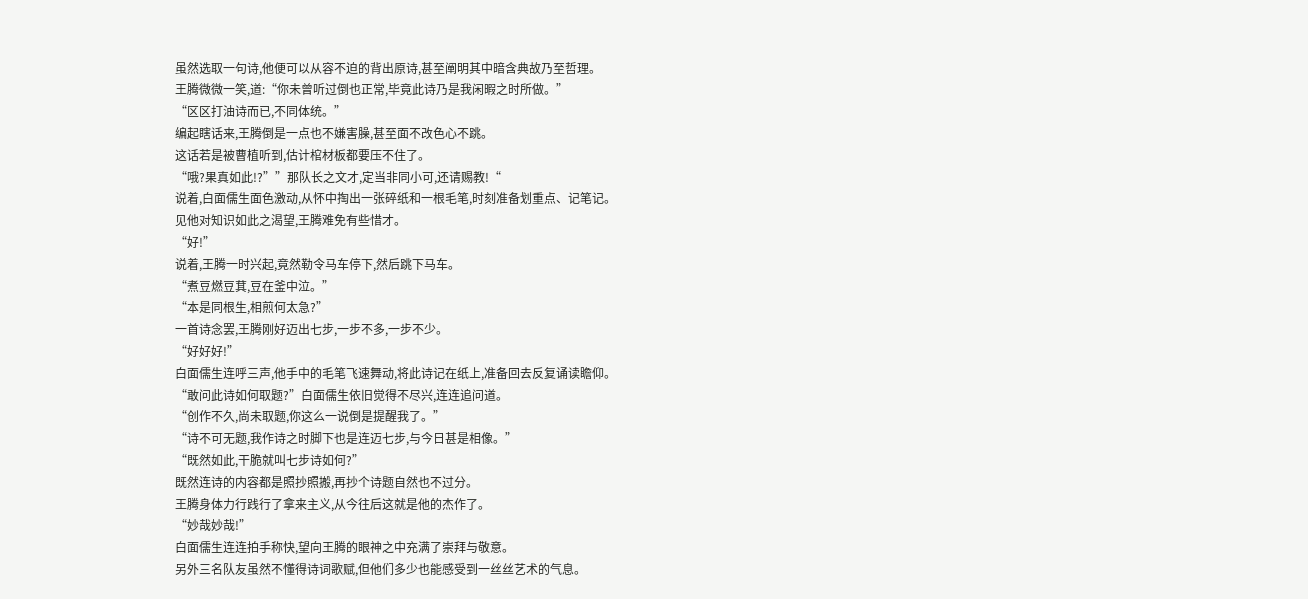虽然选取一句诗,他便可以从容不迫的背出原诗,甚至阐明其中暗含典故乃至哲理。
王腾微微一笑,道:“你未曾听过倒也正常,毕竟此诗乃是我闲暇之时所做。”
“区区打油诗而已,不同体统。”
编起瞎话来,王腾倒是一点也不嫌害臊,甚至面不改色心不跳。
这话若是被曹植听到,估计棺材板都要压不住了。
“哦?果真如此!?””那队长之文才,定当非同小可,还请赐教!“
说着,白面儒生面色激动,从怀中掏出一张碎纸和一根毛笔,时刻准备划重点、记笔记。
见他对知识如此之渴望,王腾难免有些惜才。
“好!”
说着,王腾一时兴起,竟然勒令马车停下,然后跳下马车。
“煮豆燃豆萁,豆在釜中泣。”
“本是同根生,相煎何太急?”
一首诗念罢,王腾刚好迈出七步,一步不多,一步不少。
“好好好!”
白面儒生连呼三声,他手中的毛笔飞速舞动,将此诗记在纸上,准备回去反复诵读瞻仰。
“敢问此诗如何取题?”白面儒生依旧觉得不尽兴,连连追问道。
“创作不久,尚未取题,你这么一说倒是提醒我了。”
“诗不可无题,我作诗之时脚下也是连迈七步,与今日甚是相像。”
“既然如此,干脆就叫七步诗如何?”
既然连诗的内容都是照抄照搬,再抄个诗题自然也不过分。
王腾身体力行践行了拿来主义,从今往后这就是他的杰作了。
“妙哉妙哉!”
白面儒生连连拍手称快,望向王腾的眼神之中充满了崇拜与敬意。
另外三名队友虽然不懂得诗词歌赋,但他们多少也能感受到一丝丝艺术的气息。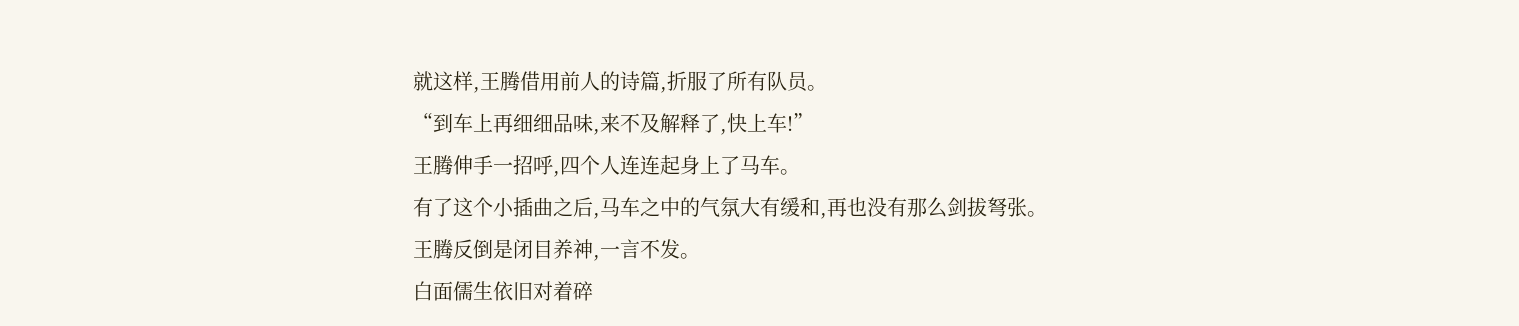就这样,王腾借用前人的诗篇,折服了所有队员。
“到车上再细细品味,来不及解释了,快上车!”
王腾伸手一招呼,四个人连连起身上了马车。
有了这个小插曲之后,马车之中的气氛大有缓和,再也没有那么剑拔弩张。
王腾反倒是闭目养神,一言不发。
白面儒生依旧对着碎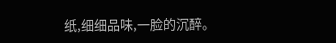纸,细细品味,一脸的沉醉。